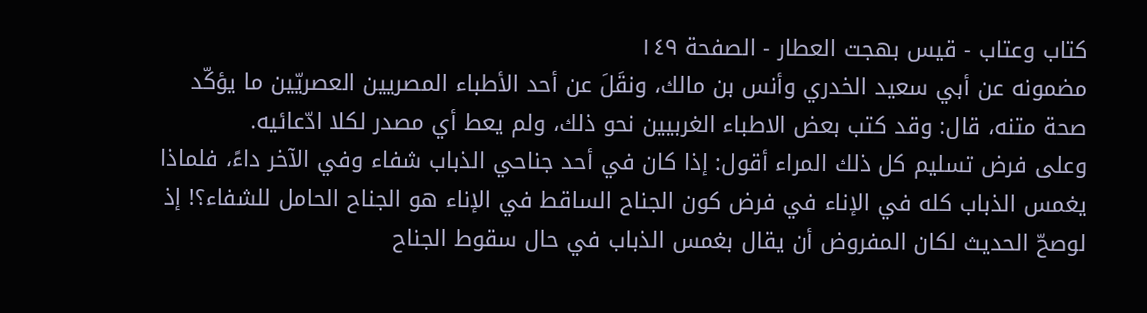كتاب وعتاب - قيس بهجت العطار - الصفحة ١٤٩
مضمونه عن أبي سعيد الخدري وأنس بن مالك، ونقَلَ عن أحد الأطباء المصريين العصريّين ما يؤكّد صحة متنه، قال: وقد كتب بعض الاطباء الغربيين نحو ذلك، ولم يعط أي مصدر لكلا ادّعائيه.
وعلى فرض تسليم كل ذلك المراء أقول: إذا كان في أحد جناحي الذباب شفاء وفي الآخر داءً، فلماذا يغمس الذباب كله في الإناء في فرض كون الجناح الساقط في الإناء هو الجناح الحامل للشفاء؟! إذ لوصحّ الحديث لكان المفروض أن يقال بغمس الذباب في حال سقوط الجناح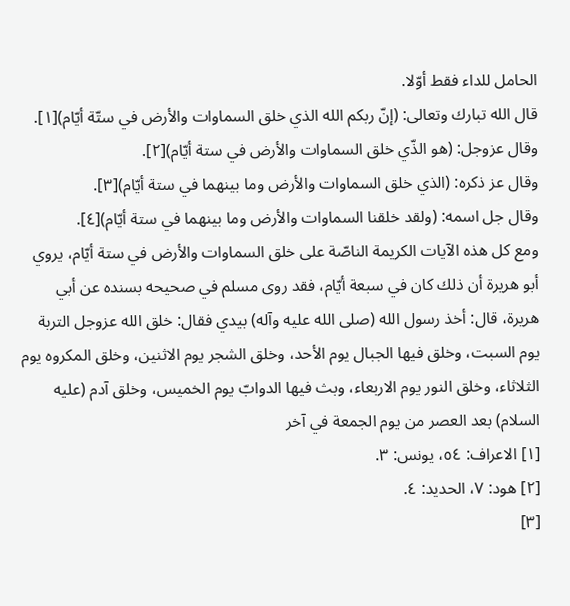الحامل للداء فقط أوّلا.
قال الله تبارك وتعالى: (إنّ ربكم الله الذي خلق السماوات والأرض في ستّة أيّام)[١].
وقال عزوجل: (هو الذّي خلق السماوات والأرض في ستة أيّام)[٢].
وقال عز ذكره: (الذي خلق السماوات والأرض وما بينهما في ستة أيّام)[٣].
وقال جل اسمه: (ولقد خلقنا السماوات والأرض وما بينهما في ستة أيّام)[٤].
ومع كل هذه الآيات الكريمة الناصّة على خلق السماوات والأرض في ستة أيّام، يروي أبو هريرة أن ذلك كان في سبعة أيّام، فقد روى مسلم في صحيحه بسنده عن أبي هريرة، قال: أخذ رسول الله (صلى الله عليه وآله) بيدي فقال: خلق الله عزوجل التربة يوم السبت، وخلق فيها الجبال يوم الأحد، وخلق الشجر يوم الاثنين، وخلق المكروه يوم الثلاثاء، وخلق النور يوم الاربعاء، وبث فيها الدوابّ يوم الخميس، وخلق آدم (عليه السلام) بعد العصر من يوم الجمعة في آخر
[١] الاعراف: ٥٤، يونس: ٣.
[٢] هود: ٧، الحديد: ٤.
[٣]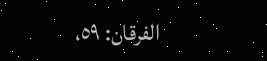الفرقان: ٥٩،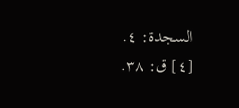السجدة: ٤.
[٤] ق: ٣٨.